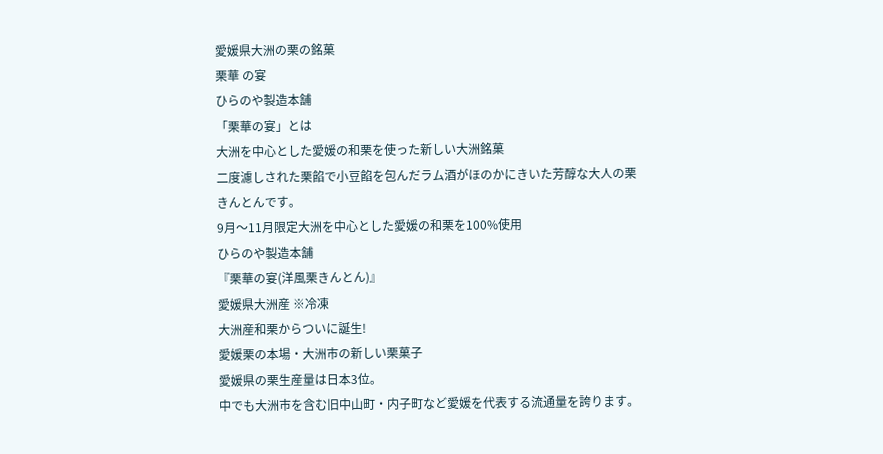愛媛県大洲の栗の銘菓
栗華 の宴
ひらのや製造本舗
「栗華の宴」とは
大洲を中心とした愛媛の和栗を使った新しい大洲銘菓
二度濾しされた栗餡で小豆餡を包んだラム酒がほのかにきいた芳醇な大人の栗きんとんです。
9月〜11月限定大洲を中心とした愛媛の和栗を100%使用
ひらのや製造本舗
『栗華の宴(洋風栗きんとん)』
愛媛県大洲産 ※冷凍
大洲産和栗からついに誕生!
愛媛栗の本場・大洲市の新しい栗菓子
愛媛県の栗生産量は日本3位。
中でも大洲市を含む旧中山町・内子町など愛媛を代表する流通量を誇ります。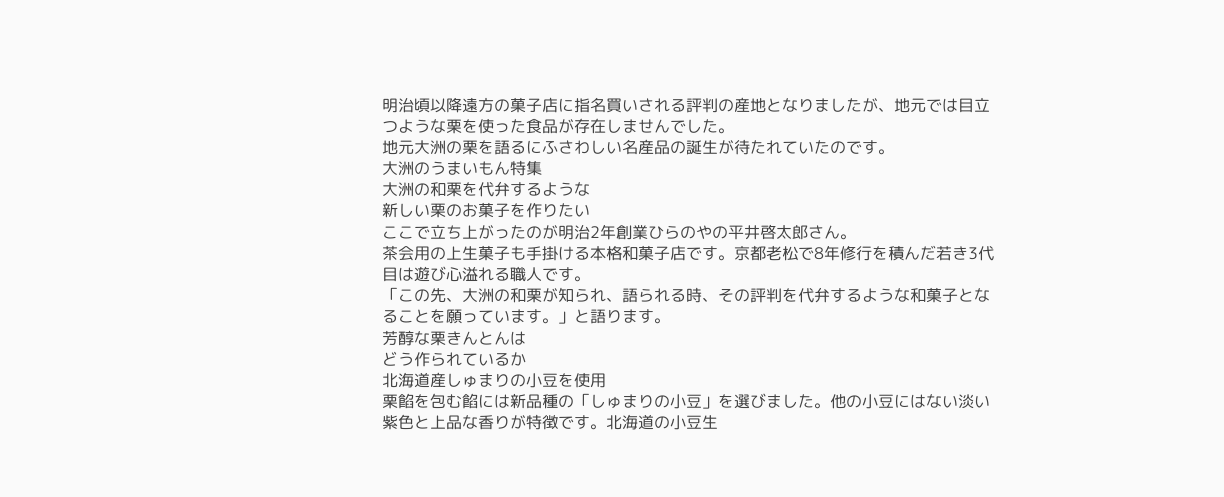明治頃以降遠方の菓子店に指名買いされる評判の産地となりましたが、地元では目立つような栗を使った食品が存在しませんでした。
地元大洲の栗を語るにふさわしい名産品の誕生が待たれていたのです。
大洲のうまいもん特集
大洲の和栗を代弁するような
新しい栗のお菓子を作りたい
ここで立ち上がったのが明治2年創業ひらのやの平井啓太郎さん。
茶会用の上生菓子も手掛ける本格和菓子店です。京都老松で8年修行を積んだ若き3代目は遊び心溢れる職人です。
「この先、大洲の和栗が知られ、語られる時、その評判を代弁するような和菓子となることを願っています。」と語ります。
芳醇な栗きんとんは
どう作られているか
北海道産しゅまりの小豆を使用
栗餡を包む餡には新品種の「しゅまりの小豆」を選びました。他の小豆にはない淡い紫色と上品な香りが特徴です。北海道の小豆生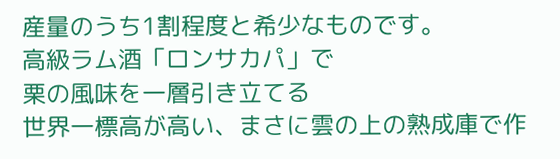産量のうち1割程度と希少なものです。
高級ラム酒「ロンサカパ」で
栗の風味を一層引き立てる
世界一標高が高い、まさに雲の上の熟成庫で作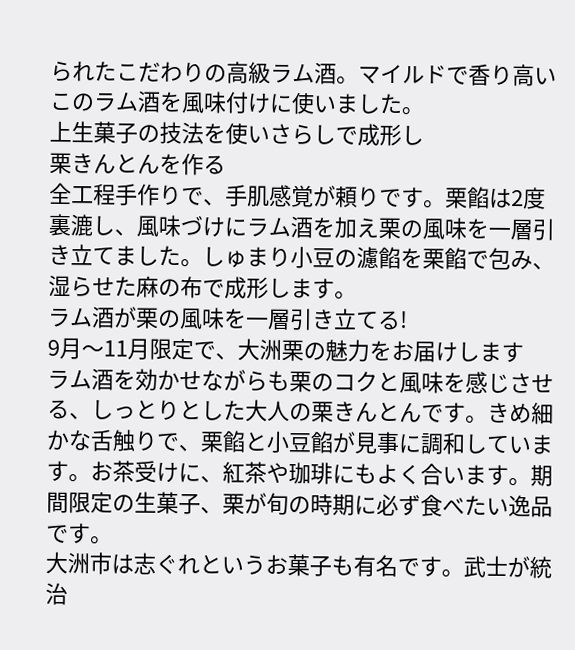られたこだわりの高級ラム酒。マイルドで香り高いこのラム酒を風味付けに使いました。
上生菓子の技法を使いさらしで成形し
栗きんとんを作る
全工程手作りで、手肌感覚が頼りです。栗餡は2度裏漉し、風味づけにラム酒を加え栗の風味を一層引き立てました。しゅまり小豆の濾餡を栗餡で包み、湿らせた麻の布で成形します。
ラム酒が栗の風味を一層引き立てる!
9月〜11月限定で、大洲栗の魅力をお届けします
ラム酒を効かせながらも栗のコクと風味を感じさせる、しっとりとした大人の栗きんとんです。きめ細かな舌触りで、栗餡と小豆餡が見事に調和しています。お茶受けに、紅茶や珈琲にもよく合います。期間限定の生菓子、栗が旬の時期に必ず食べたい逸品です。
大洲市は志ぐれというお菓子も有名です。武士が統治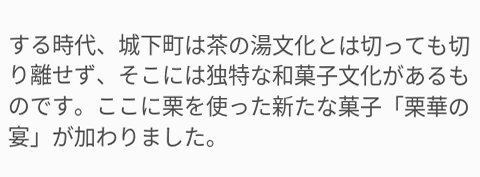する時代、城下町は茶の湯文化とは切っても切り離せず、そこには独特な和菓子文化があるものです。ここに栗を使った新たな菓子「栗華の宴」が加わりました。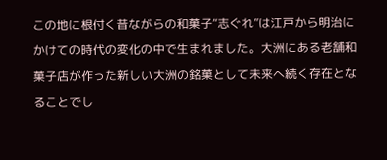この地に根付く昔ながらの和菓子“志ぐれ”は江戸から明治にかけての時代の変化の中で生まれました。大洲にある老舗和菓子店が作った新しい大洲の銘菓として未来へ続く存在となることでし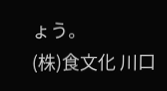ょう。
(株)食文化 川口